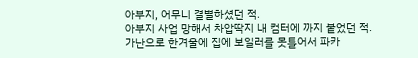아부지, 어무니 결별하셨던 적.
아부지 사업 망해서 차압딱지 내 컴터에 까지 붙었던 적.
가난으로 한겨울에 집에 보일러를 못틀어서 파카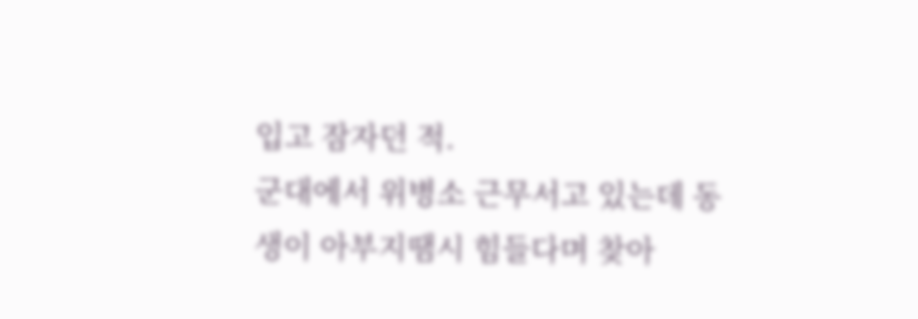입고 잠자던 적.
군대에서 위병소 근무서고 있는데 동생이 아부지땜시 힘들다며 찾아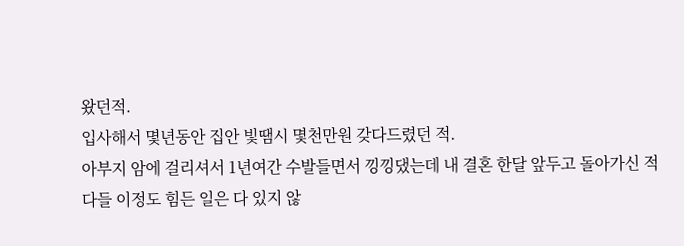왔던적.
입사해서 몇년동안 집안 빛땜시 몇천만원 갖다드렸던 적.
아부지 암에 걸리셔서 1년여간 수발들면서 낑낑댔는데 내 결혼 한달 앞두고 돌아가신 적
다들 이정도 힘든 일은 다 있지 않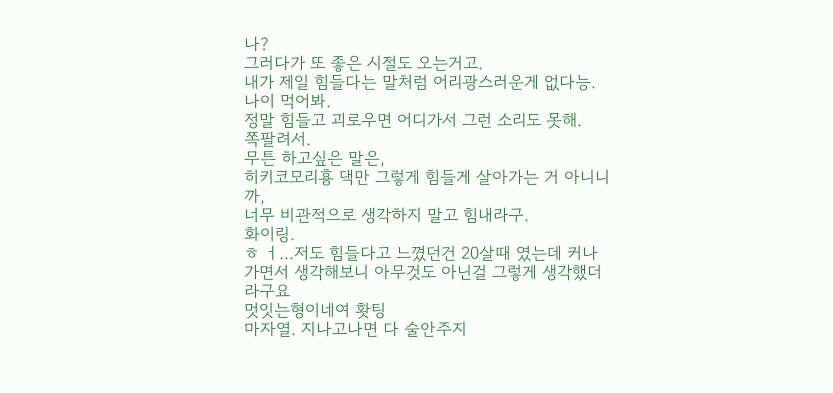나?
그러다가 또 좋은 시절도 오는거고.
내가 제일 힘들다는 말처럼 어리광스러운게 없다능.
나이 먹어봐.
정말 힘들고 괴로우면 어디가서 그런 소리도 못해.
쪽팔려서.
무튼 하고싶은 말은,
히키코모리횽 댁만 그렇게 힘들게 살아가는 거 아니니까,
너무 비관적으로 생각하지 말고 힘내라구.
화이링.
ㅎ ㅓ...저도 힘들다고 느꼈던건 20살때 였는데 커나가면서 생각해보니 아무것도 아닌걸 그렇게 생각했더라구요
멋잇는형이네여 홧팅
마자열. 지나고나면 다 술안주지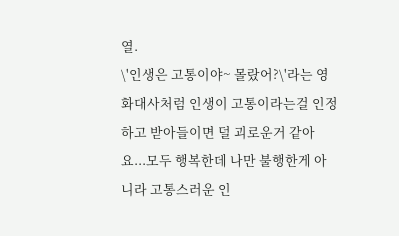열.
\'인생은 고통이야~ 몰랐어?\'라는 영화대사처럼 인생이 고통이라는걸 인정하고 받아들이면 덜 괴로운거 같아요...모두 행복한데 나만 불행한게 아니라 고통스러운 인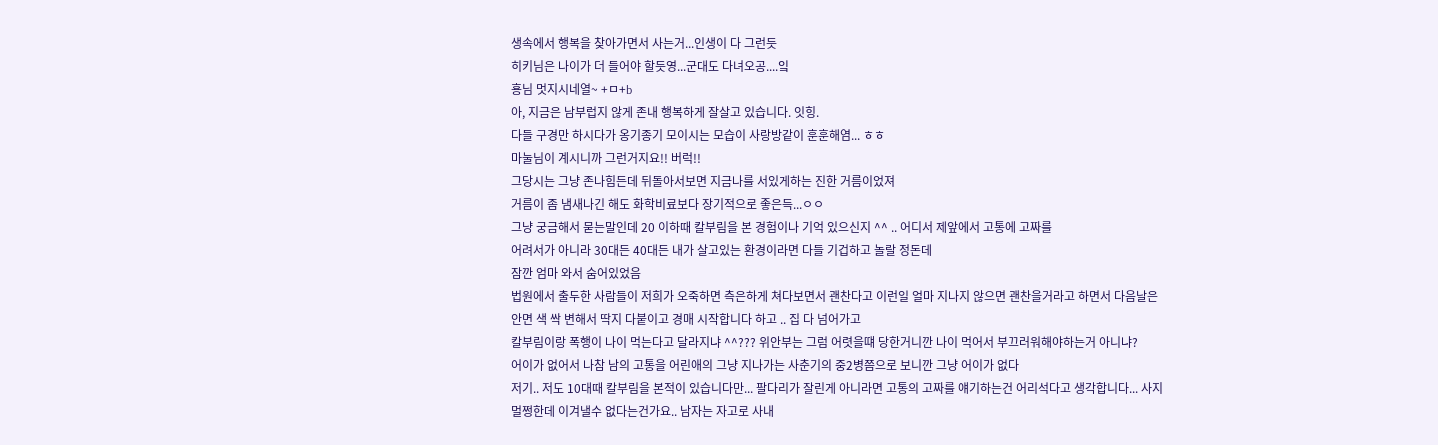생속에서 행복을 찾아가면서 사는거...인생이 다 그런듯
히키님은 나이가 더 들어야 할듯영...군대도 다녀오공....잌
횽님 멋지시네열~ +ㅁ+b
아, 지금은 남부럽지 않게 존내 행복하게 잘살고 있습니다. 잇힝.
다들 구경만 하시다가 옹기종기 모이시는 모습이 사랑방같이 훈훈해염... ㅎㅎ
마눌님이 계시니까 그런거지요!! 버럭!!
그당시는 그냥 존나힘든데 뒤돌아서보면 지금나를 서있게하는 진한 거름이었져
거름이 좀 냄새나긴 해도 화학비료보다 장기적으로 좋은득...ㅇㅇ
그냥 궁금해서 묻는말인데 20 이하때 칼부림을 본 경험이나 기억 있으신지 ^^ .. 어디서 제앞에서 고통에 고짜를
어려서가 아니라 30대든 40대든 내가 살고있는 환경이라면 다들 기겁하고 놀랄 정돈데
잠깐 엄마 와서 숨어있었음
법원에서 출두한 사람들이 저희가 오죽하면 측은하게 쳐다보면서 괜찬다고 이런일 얼마 지나지 않으면 괜찬을거라고 하면서 다음날은
안면 색 싹 변해서 딱지 다붙이고 경매 시작합니다 하고 .. 집 다 넘어가고
칼부림이랑 폭행이 나이 먹는다고 달라지냐 ^^??? 위안부는 그럼 어렷을떄 당한거니깐 나이 먹어서 부끄러워해야하는거 아니냐?
어이가 없어서 나참 남의 고통을 어린애의 그냥 지나가는 사춘기의 중2병쯤으로 보니깐 그냥 어이가 없다
저기.. 저도 10대때 칼부림을 본적이 있습니다만... 팔다리가 잘린게 아니라면 고통의 고짜를 얘기하는건 어리석다고 생각합니다... 사지 멀쩡한데 이겨낼수 없다는건가요.. 남자는 자고로 사내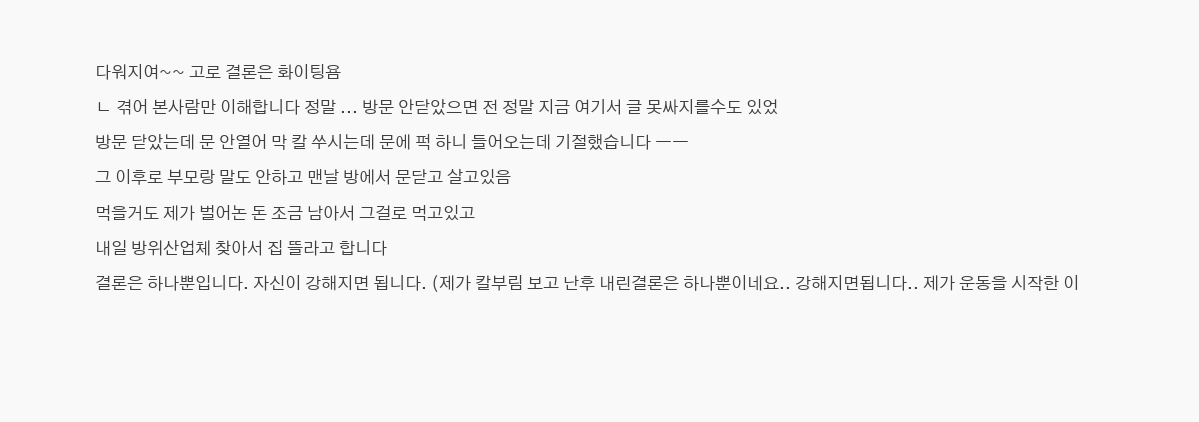다워지여~~ 고로 결론은 화이팅욤
ㄴ 겪어 본사람만 이해합니다 정말 ... 방문 안닫았으면 전 정말 지금 여기서 글 못싸지를수도 있었
방문 닫았는데 문 안열어 막 칼 쑤시는데 문에 퍽 하니 들어오는데 기절했습니다 ㅡㅡ
그 이후로 부모랑 말도 안하고 맨날 방에서 문닫고 살고있음
먹을거도 제가 벌어논 돈 조금 남아서 그걸로 먹고있고
내일 방위산업체 찾아서 집 뜰라고 합니다
결론은 하나뿐입니다. 자신이 강해지면 됩니다. (제가 칼부림 보고 난후 내린결론은 하나뿐이네요.. 강해지면됩니다.. 제가 운동을 시작한 이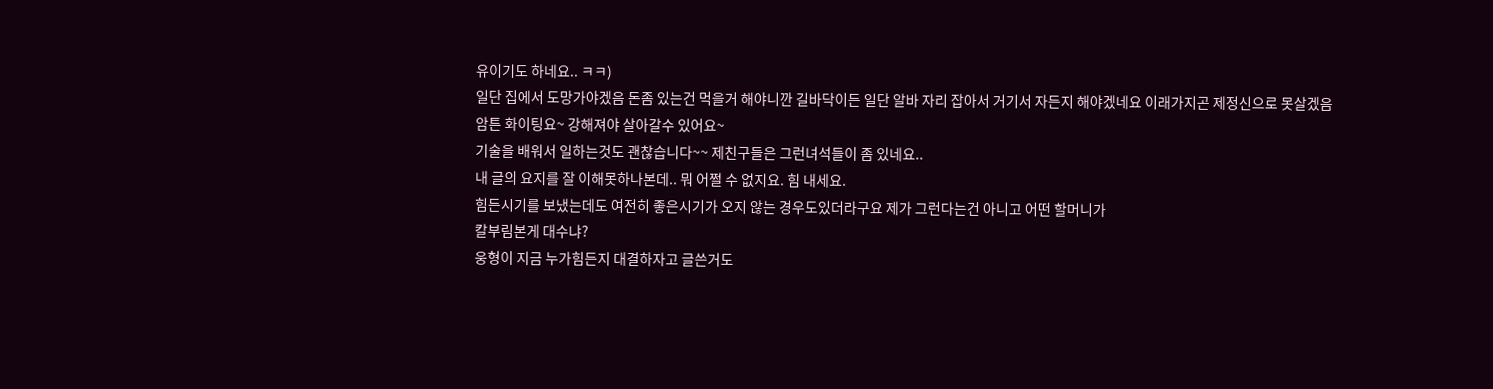유이기도 하네요.. ㅋㅋ)
일단 집에서 도망가야겠음 돈좀 있는건 먹을거 해야니깐 길바닥이든 일단 알바 자리 잡아서 거기서 자든지 해야겠네요 이래가지곤 제정신으로 못살겠음
암튼 화이팅요~ 강해져야 살아갈수 있어요~
기술을 배워서 일하는것도 괜찮습니다~~ 제친구들은 그런녀석들이 좀 있네요..
내 글의 요지를 잘 이해못하나본데.. 뭐 어쩔 수 없지요. 힘 내세요.
힘든시기를 보냈는데도 여전히 좋은시기가 오지 않는 경우도있더라구요 제가 그런다는건 아니고 어떤 할머니가
칼부림본게 대수냐?
웅형이 지금 누가힘든지 대결하자고 글쓴거도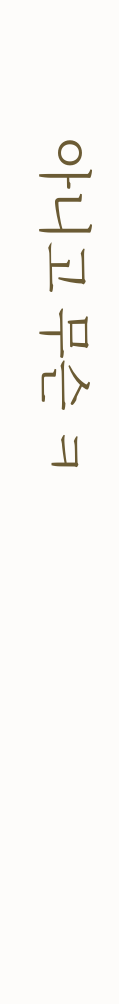아니고 무슨 ㅋ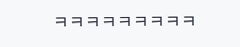ㅋㅋㅋㅋㅋㅋㅋㅋㅋ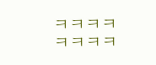ㅋㅋㅋㅋㅋㅋㅋㅋ